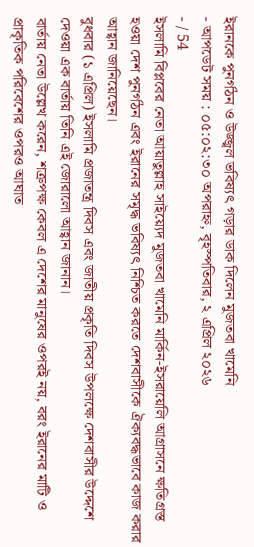ইরানকে পুনর্গঠন ও উজ্জ্বল ভবিষ্যৎ গড়ার ডাক দিলেন মুজতবা খামেনি
- আপডেট সময় : ০৫:০২:৩০ অপরাহ্ন, বৃহস্পতিবার, ২ এপ্রিল ২০২৬
- / 54
ইসলামি বিপ্লবের নেতা আয়াতুল্লাহ সাইয়্যেদ মুজতবা খামেনি মার্কিন-ইসরায়েলি আগ্রাসনে ক্ষতিগ্রস্ত হওয়া দেশ পুনর্গঠন এবং ইরানের সমৃদ্ধ ভবিষ্যৎ নিশ্চিত করতে দেশবাসীকে ঐক্যবদ্ধভাবে কাজ করার আহ্বান জানিয়েছেন।
বুধবার (১ এপ্রিল) ইসলামি প্রজাতন্ত্র দিবস এবং জাতীয় প্রকৃতি দিবস উপলক্ষে দেশবাসীর উদ্দেশে দেওয়া এক বার্তায় তিনি এই জোরালো আহ্বান জানান।
বার্তায় নেতা উল্লেখ করেন, শত্রুপক্ষ কেবল এ দেশের মানুষের ওপরই নয়, বরং ইরানের মাটি ও প্রাকৃতিক পরিবেশের ওপরও আঘাত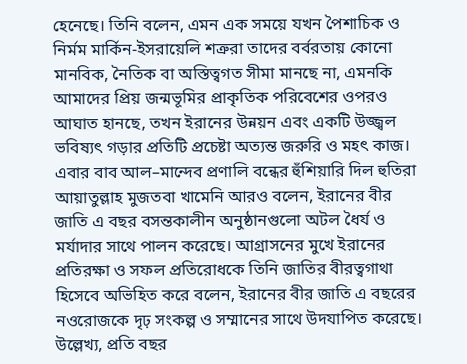হেনেছে। তিনি বলেন, এমন এক সময়ে যখন পৈশাচিক ও নির্মম মার্কিন-ইসরায়েলি শত্রুরা তাদের বর্বরতায় কোনো মানবিক, নৈতিক বা অস্তিত্বগত সীমা মানছে না, এমনকি আমাদের প্রিয় জন্মভূমির প্রাকৃতিক পরিবেশের ওপরও আঘাত হানছে, তখন ইরানের উন্নয়ন এবং একটি উজ্জ্বল ভবিষ্যৎ গড়ার প্রতিটি প্রচেষ্টা অত্যন্ত জরুরি ও মহৎ কাজ।
এবার বাব আল–মান্দেব প্রণালি বন্ধের হুঁশিয়ারি দিল হুতিরা
আয়াতুল্লাহ মুজতবা খামেনি আরও বলেন, ইরানের বীর জাতি এ বছর বসন্তকালীন অনুষ্ঠানগুলো অটল ধৈর্য ও মর্যাদার সাথে পালন করেছে। আগ্রাসনের মুখে ইরানের প্রতিরক্ষা ও সফল প্রতিরোধকে তিনি জাতির বীরত্বগাথা হিসেবে অভিহিত করে বলেন, ইরানের বীর জাতি এ বছরের নওরোজকে দৃঢ় সংকল্প ও সম্মানের সাথে উদযাপিত করেছে।
উল্লেখ্য, প্রতি বছর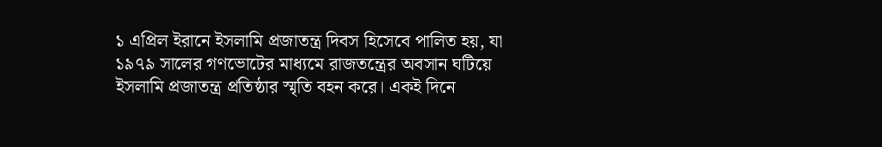১ এপ্রিল ইরানে ইসলামি প্রজাতন্ত্র দিবস হিসেবে পালিত হয়, যা ১৯৭৯ সালের গণভোটের মাধ্যমে রাজতন্ত্রের অবসান ঘটিয়ে ইসলামি প্রজাতন্ত্র প্রতিষ্ঠার স্মৃতি বহন করে। একই দিনে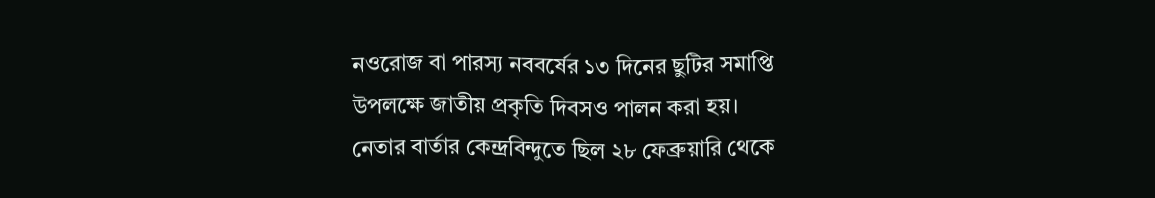নওরোজ বা পারস্য নববর্ষের ১৩ দিনের ছুটির সমাপ্তি উপলক্ষে জাতীয় প্রকৃতি দিবসও পালন করা হয়।
নেতার বার্তার কেন্দ্রবিন্দুতে ছিল ২৮ ফেব্রুয়ারি থেকে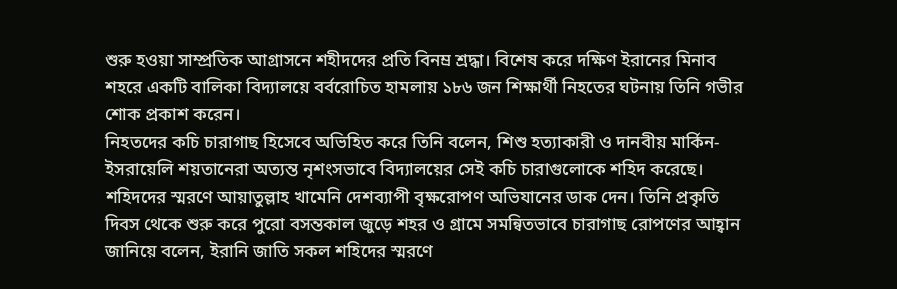শুরু হওয়া সাম্প্রতিক আগ্রাসনে শহীদদের প্রতি বিনম্র শ্রদ্ধা। বিশেষ করে দক্ষিণ ইরানের মিনাব শহরে একটি বালিকা বিদ্যালয়ে বর্বরোচিত হামলায় ১৮৬ জন শিক্ষার্থী নিহতের ঘটনায় তিনি গভীর শোক প্রকাশ করেন।
নিহতদের কচি চারাগাছ হিসেবে অভিহিত করে তিনি বলেন, শিশু হত্যাকারী ও দানবীয় মার্কিন-ইসরায়েলি শয়তানেরা অত্যন্ত নৃশংসভাবে বিদ্যালয়ের সেই কচি চারাগুলোকে শহিদ করেছে।
শহিদদের স্মরণে আয়াতুল্লাহ খামেনি দেশব্যাপী বৃক্ষরোপণ অভিযানের ডাক দেন। তিনি প্রকৃতি দিবস থেকে শুরু করে পুরো বসন্তকাল জুড়ে শহর ও গ্রামে সমন্বিতভাবে চারাগাছ রোপণের আহ্বান জানিয়ে বলেন, ইরানি জাতি সকল শহিদের স্মরণে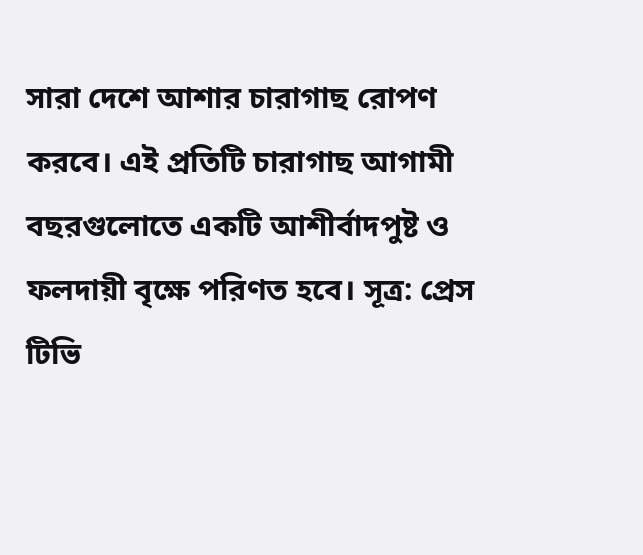সারা দেশে আশার চারাগাছ রোপণ করবে। এই প্রতিটি চারাগাছ আগামী বছরগুলোতে একটি আশীর্বাদপুষ্ট ও ফলদায়ী বৃক্ষে পরিণত হবে। সূত্র: প্রেস টিভি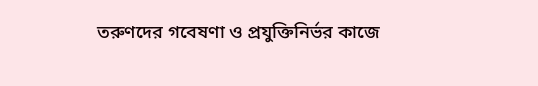তরুণদের গবেষণা ও প্রযুক্তিনির্ভর কাজে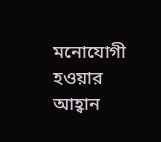মনোযোগী হওয়ার আহ্বান